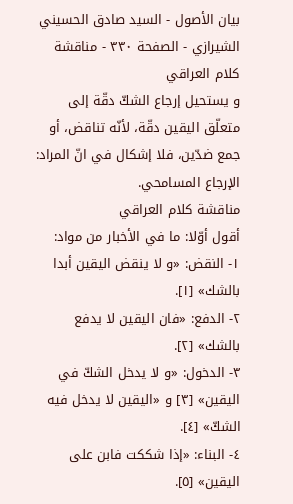بيان الأصول - السيد صادق الحسيني الشيرازي - الصفحة ٣٣٠ - مناقشة كلام العراقي
و يستحيل إرجاع الشكّ دقّة إلى متعلّق اليقين دقّة، لأنّه تناقض، أو جمع ضدّين، فلا إشكال في انّ المراد: الإرجاع المسامحي.
مناقشة كلام العراقي
أقول أوّلا: ما في الأخبار من مواد:
١- النقض: «و لا ينقض اليقين أبدا بالشك» [١].
٢- الدفع: «فان اليقين لا يدفع بالشك» [٢].
٣- الدخول: «و لا يدخل الشكّ في اليقين» [٣] و «اليقين لا يدخل فيه الشكّ» [٤].
٤- البناء: «إذا شككت فابن على اليقين» [٥].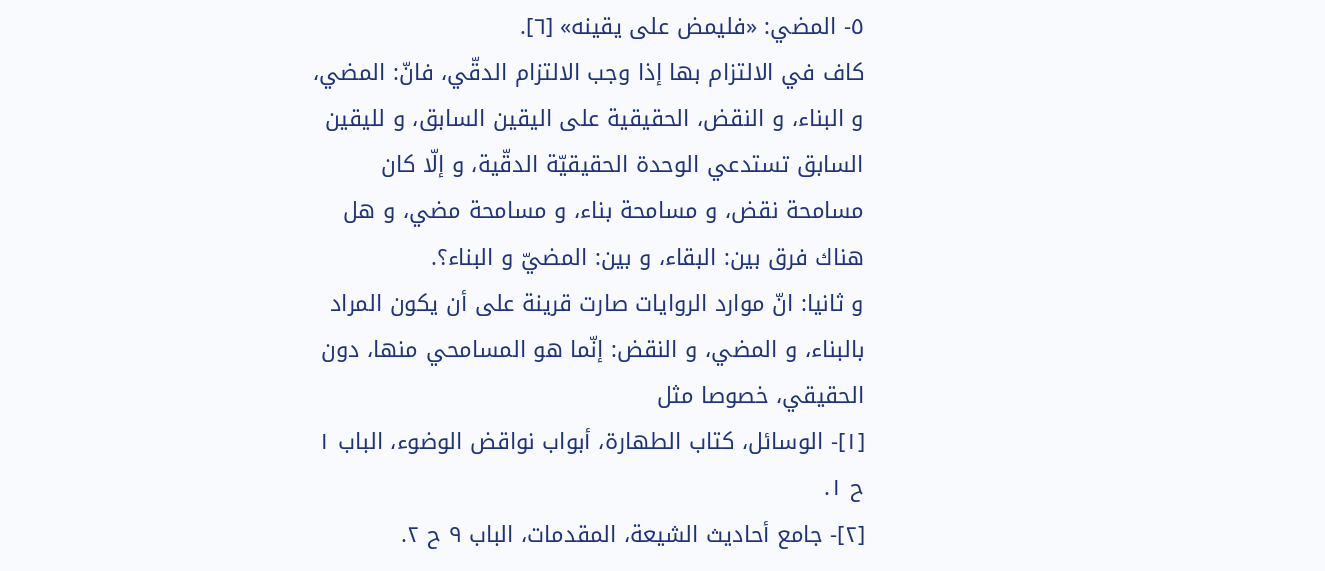٥- المضي: «فليمض على يقينه» [٦].
كاف في الالتزام بها إذا وجب الالتزام الدقّي، فانّ: المضي، و البناء، و النقض، الحقيقية على اليقين السابق، و لليقين السابق تستدعي الوحدة الحقيقيّة الدقّية، و إلّا كان مسامحة نقض، و مسامحة بناء، و مسامحة مضي، و هل هناك فرق بين: البقاء، و بين: المضيّ و البناء؟.
و ثانيا: انّ موارد الروايات صارت قرينة على أن يكون المراد بالبناء، و المضي، و النقض: إنّما هو المسامحي منها، دون الحقيقي، خصوصا مثل
[١]- الوسائل، كتاب الطهارة، أبواب نواقض الوضوء، الباب ١ ح ١.
[٢]- جامع أحاديث الشيعة، المقدمات، الباب ٩ ح ٢.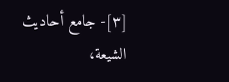[٣]- جامع أحاديث الشيعة،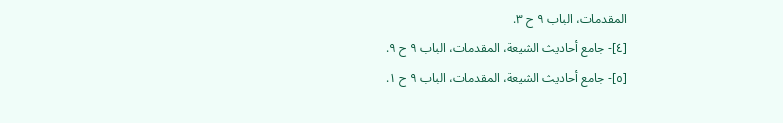المقدمات، الباب ٩ ح ٣.
[٤]- جامع أحاديث الشيعة، المقدمات، الباب ٩ ح ٩.
[٥]- جامع أحاديث الشيعة، المقدمات، الباب ٩ ح ١.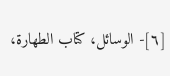[٦]- الوسائل، كتاب الطهارة،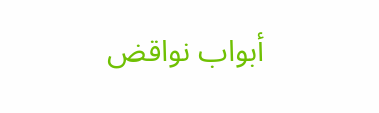أبواب نواقض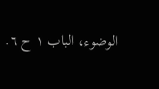الوضوء، الباب ١ ح ٦.